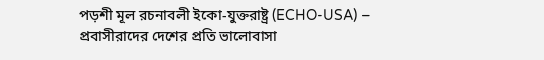পড়শী মূল রচনাবলী ইকো-যুক্তরাষ্ট্র (ECHO-USA) – প্রবাসীরাদের দেশের প্রতি ভালোবাসা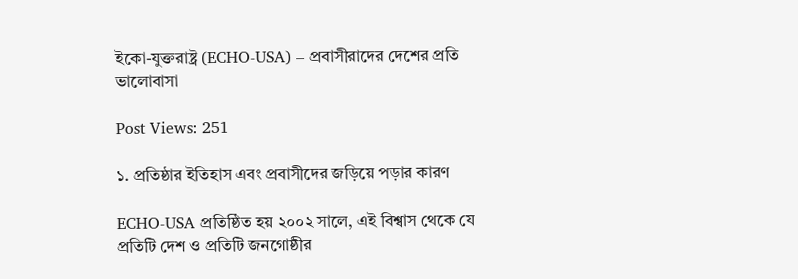ইকো-যুক্তরাষ্ট্র (ECHO-USA) – প্রবাসীরাদের দেশের প্রতি ভালোবাসা

Post Views: 251

১. প্রতিষ্ঠার ইতিহাস এবং প্রবাসীদের জড়িয়ে পড়ার কারণ

ECHO-USA প্রতিষ্ঠিত হয় ২০০২ সালে, এই বিশ্বাস থেকে যে প্রতিটি দেশ ও প্রতিটি জনগোষ্ঠীর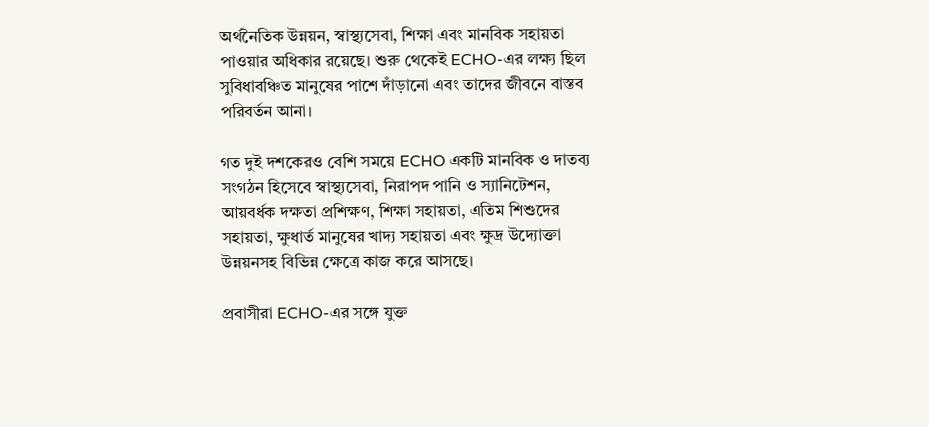অর্থনৈতিক উন্নয়ন, স্বাস্থ্যসেবা, শিক্ষা এবং মানবিক সহায়তা পাওয়ার অধিকার রয়েছে। শুরু থেকেই ECHO-এর লক্ষ্য ছিল সুবিধাবঞ্চিত মানুষের পাশে দাঁড়ানো এবং তাদের জীবনে বাস্তব পরিবর্তন আনা।

গত দুই দশকেরও বেশি সময়ে ECHO একটি মানবিক ও দাতব্য সংগঠন হিসেবে স্বাস্থ্যসেবা, নিরাপদ পানি ও স্যানিটেশন, আয়বর্ধক দক্ষতা প্রশিক্ষণ, শিক্ষা সহায়তা, এতিম শিশুদের সহায়তা, ক্ষুধার্ত মানুষের খাদ্য সহায়তা এবং ক্ষুদ্র উদ্যোক্তা উন্নয়নসহ বিভিন্ন ক্ষেত্রে কাজ করে আসছে।

প্রবাসীরা ECHO-এর সঙ্গে যুক্ত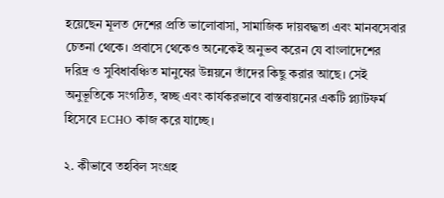হয়েছেন মূলত দেশের প্রতি ভালোবাসা, সামাজিক দায়বদ্ধতা এবং মানবসেবার চেতনা থেকে। প্রবাসে থেকেও অনেকেই অনুভব করেন যে বাংলাদেশের দরিদ্র ও সুবিধাবঞ্চিত মানুষের উন্নয়নে তাঁদের কিছু করার আছে। সেই অনুভূতিকে সংগঠিত, স্বচ্ছ এবং কার্যকরভাবে বাস্তবায়নের একটি প্ল্যাটফর্ম হিসেবে ECHO কাজ করে যাচ্ছে।

২. কীভাবে তহবিল সংগ্রহ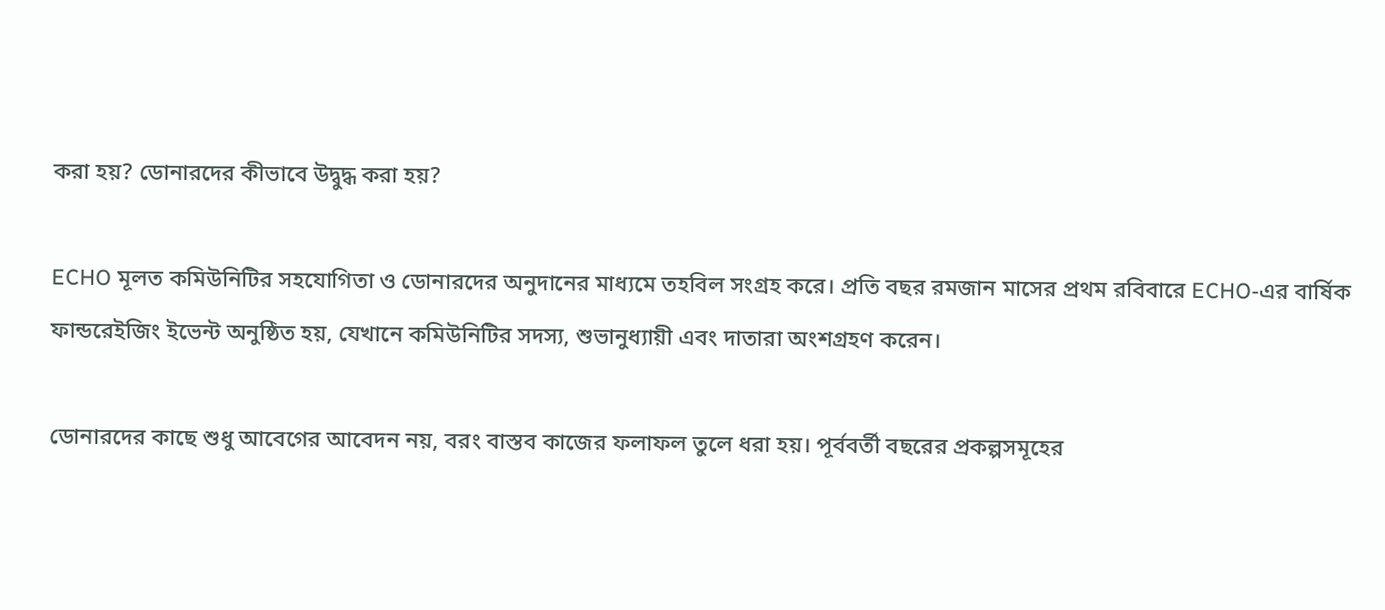করা হয়? ডোনারদের কীভাবে উদ্বুদ্ধ করা হয়?

ECHO মূলত কমিউনিটির সহযোগিতা ও ডোনারদের অনুদানের মাধ্যমে তহবিল সংগ্রহ করে। প্রতি বছর রমজান মাসের প্রথম রবিবারে ECHO-এর বার্ষিক ফান্ডরেইজিং ইভেন্ট অনুষ্ঠিত হয়, যেখানে কমিউনিটির সদস্য, শুভানুধ্যায়ী এবং দাতারা অংশগ্রহণ করেন।

ডোনারদের কাছে শুধু আবেগের আবেদন নয়, বরং বাস্তব কাজের ফলাফল তুলে ধরা হয়। পূর্ববর্তী বছরের প্রকল্পসমূহের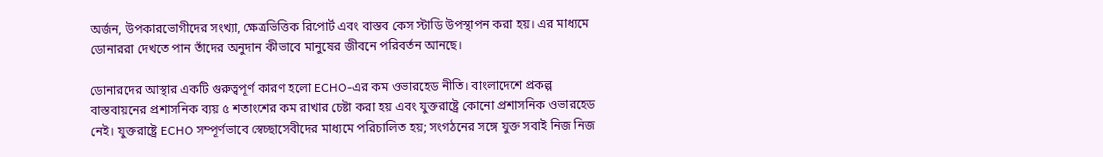অর্জন, উপকারভোগীদের সংখ্যা, ক্ষেত্রভিত্তিক রিপোর্ট এবং বাস্তব কেস স্টাডি উপস্থাপন করা হয়। এর মাধ্যমে ডোনাররা দেখতে পান তাঁদের অনুদান কীভাবে মানুষের জীবনে পরিবর্তন আনছে।

ডোনারদের আস্থার একটি গুরুত্বপূর্ণ কারণ হলো ECHO-এর কম ওভারহেড নীতি। বাংলাদেশে প্রকল্প বাস্তবায়নের প্রশাসনিক ব্যয় ৫ শতাংশের কম রাখার চেষ্টা করা হয় এবং যুক্তরাষ্ট্রে কোনো প্রশাসনিক ওভারহেড নেই। যুক্তরাষ্ট্রে ECHO সম্পূর্ণভাবে স্বেচ্ছাসেবীদের মাধ্যমে পরিচালিত হয়; সংগঠনের সঙ্গে যুক্ত সবাই নিজ নিজ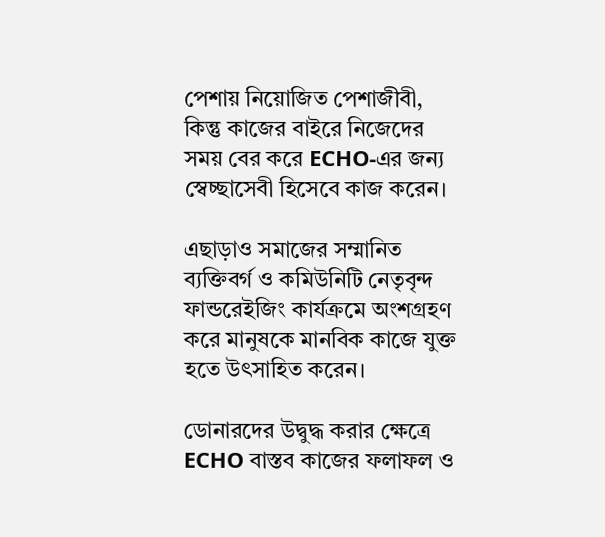পেশায় নিয়োজিত পেশাজীবী, কিন্তু কাজের বাইরে নিজেদের সময় বের করে ECHO-এর জন্য স্বেচ্ছাসেবী হিসেবে কাজ করেন।

এছাড়াও সমাজের সম্মানিত ব্যক্তিবর্গ ও কমিউনিটি নেতৃবৃন্দ ফান্ডরেইজিং কার্যক্রমে অংশগ্রহণ করে মানুষকে মানবিক কাজে যুক্ত হতে উৎসাহিত করেন।

ডোনারদের উদ্বুদ্ধ করার ক্ষেত্রে ECHO বাস্তব কাজের ফলাফল ও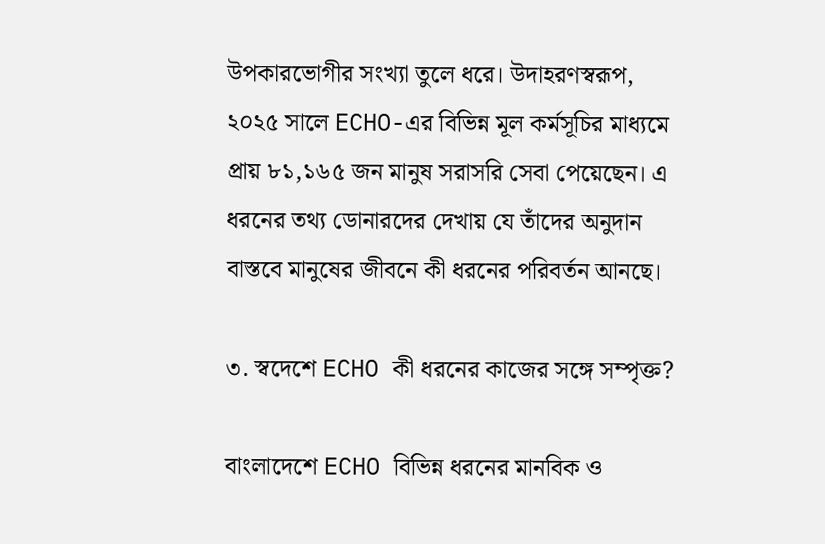উপকারভোগীর সংখ্যা তুলে ধরে। উদাহরণস্বরূপ, ২০২৫ সালে ECHO-এর বিভিন্ন মূল কর্মসূচির মাধ্যমে প্রায় ৮১,১৬৫ জন মানুষ সরাসরি সেবা পেয়েছেন। এ ধরনের তথ্য ডোনারদের দেখায় যে তাঁদের অনুদান বাস্তবে মানুষের জীবনে কী ধরনের পরিবর্তন আনছে।

৩. স্বদেশে ECHO কী ধরনের কাজের সঙ্গে সম্পৃক্ত?

বাংলাদেশে ECHO বিভিন্ন ধরনের মানবিক ও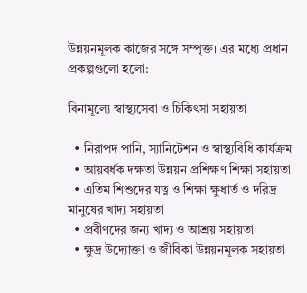উন্নয়নমূলক কাজের সঙ্গে সম্পৃক্ত। এর মধ্যে প্রধান প্রকল্পগুলো হলো:

বিনামূল্যে স্বাস্থ্যসেবা ও চিকিৎসা সহায়তা

  • নিরাপদ পানি, স্যানিটেশন ও স্বাস্থ্যবিধি কার্যক্রম
  • আয়বর্ধক দক্ষতা উন্নয়ন প্রশিক্ষণ শিক্ষা সহায়তা
  • এতিম শিশুদের যত্ন ও শিক্ষা ক্ষুধার্ত ও দরিদ্র মানুষের খাদ্য সহায়তা
  • প্রবীণদের জন্য খাদ্য ও আশ্রয় সহায়তা
  • ক্ষুদ্র উদ্যোক্তা ও জীবিকা উন্নয়নমূলক সহায়তা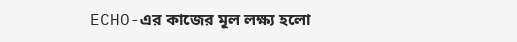ECHO-এর কাজের মূল লক্ষ্য হলো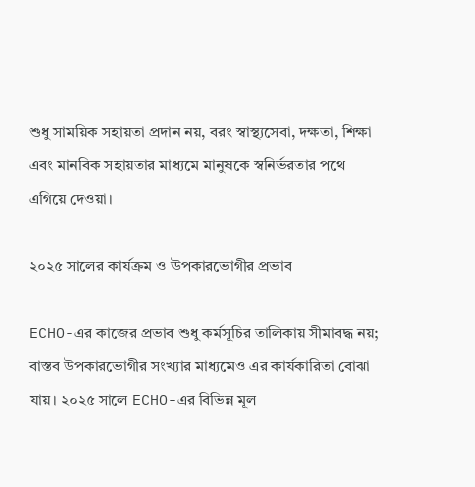শুধু সাময়িক সহায়তা প্রদান নয়, বরং স্বাস্থ্যসেবা, দক্ষতা, শিক্ষা এবং মানবিক সহায়তার মাধ্যমে মানুষকে স্বনির্ভরতার পথে এগিয়ে দেওয়া।

২০২৫ সালের কার্যক্রম ও উপকারভোগীর প্রভাব

ECHO-এর কাজের প্রভাব শুধু কর্মসূচির তালিকায় সীমাবদ্ধ নয়; বাস্তব উপকারভোগীর সংখ্যার মাধ্যমেও এর কার্যকারিতা বোঝা যায়। ২০২৫ সালে ECHO-এর বিভিন্ন মূল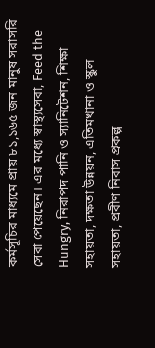কর্মসূচির মাধ্যমে প্রায় ৮১,১৬৫ জন মানুষ সরাসরি সেবা পেয়েছেন। এর মধ্যে স্বাস্থ্যসেবা, Feed the Hungry, নিরাপদ পানি ও স্যানিটেশন, শিক্ষা সহায়তা, দক্ষতা উন্নয়ন, এতিমখানা ও স্কুল সহায়তা, প্রবীণ নিবাস প্রকল্প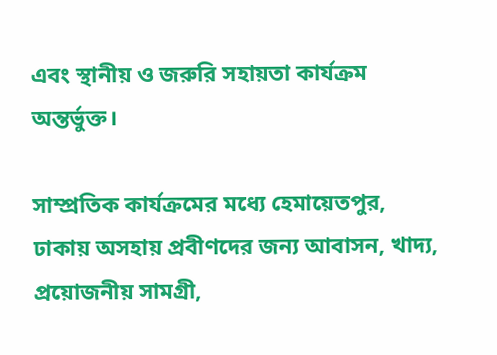এবং স্থানীয় ও জরুরি সহায়তা কার্যক্রম অন্তর্ভুক্ত।

সাম্প্রতিক কার্যক্রমের মধ্যে হেমায়েতপুর, ঢাকায় অসহায় প্রবীণদের জন্য আবাসন, খাদ্য, প্রয়োজনীয় সামগ্রী,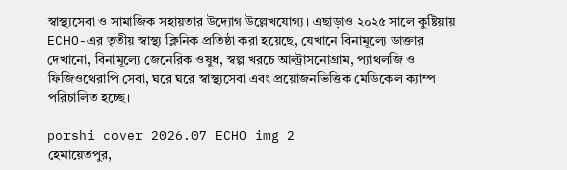স্বাস্থ্যসেবা ও সামাজিক সহায়তার উদ্যোগ উল্লেখযোগ্য। এছাড়াও ২০২৫ সালে কুষ্টিয়ায় ECHO-এর তৃতীয় স্বাস্থ্য ক্লিনিক প্রতিষ্ঠা করা হয়েছে, যেখানে বিনামূল্যে ডাক্তার দেখানো, বিনামূল্যে জেনেরিক ওষুধ, স্বল্প খরচে আল্ট্রাসনোগ্রাম, প্যাথলজি ও ফিজিওথেরাপি সেবা, ঘরে ঘরে স্বাস্থ্যসেবা এবং প্রয়োজনভিত্তিক মেডিকেল ক্যাম্প পরিচালিত হচ্ছে।

porshi cover 2026.07 ECHO img 2
হেমায়েতপুর,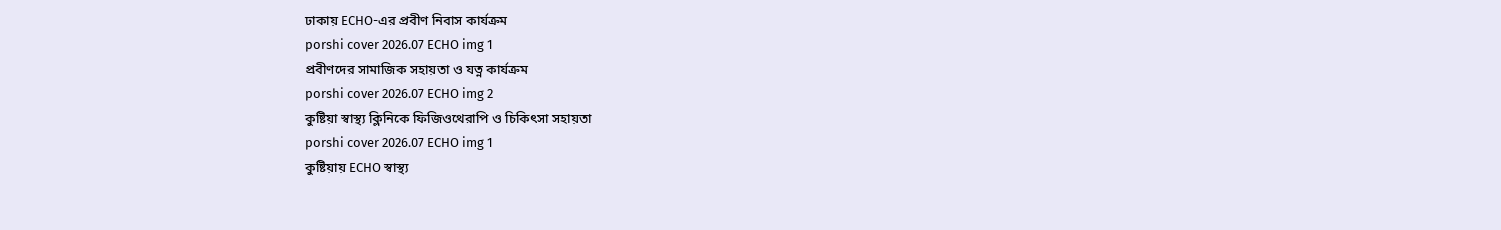ঢাকায় ECHO-এর প্রবীণ নিবাস কার্যক্রম
porshi cover 2026.07 ECHO img 1
প্রবীণদের সামাজিক সহায়তা ও যত্ন কার্যক্রম
porshi cover 2026.07 ECHO img 2
কুষ্টিয়া স্বাস্থ্য ক্লিনিকে ফিজিওথেরাপি ও চিকিৎসা সহায়তা
porshi cover 2026.07 ECHO img 1
কুষ্টিয়ায় ECHO স্বাস্থ্য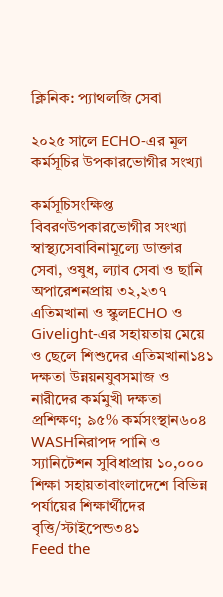ক্লিনিক: প্যাথলজি সেবা

২০২৫ সালে ECHO-এর মূল কর্মসূচির উপকারভোগীর সংখ্যা

কর্মসূচিসংক্ষিপ্ত বিবরণউপকারভোগীর সংখ্যা
স্বাস্থ্যসেবাবিনামূল্যে ডাক্তার সেবা, ওষুধ, ল্যাব সেবা ও ছানি অপারেশনপ্রায় ৩২,২৩৭
এতিমখানা ও স্কুলECHO ও Givelight-এর সহায়তায় মেয়ে ও ছেলে শিশুদের এতিমখানা১৪১
দক্ষতা উন্নয়নযুবসমাজ ও নারীদের কর্মমুখী দক্ষতা প্রশিক্ষণ; ৯৫% কর্মসংস্থান৬০৪
WASHনিরাপদ পানি ও স্যানিটেশন সুবিধাপ্রায় ১০,০০০
শিক্ষা সহায়তাবাংলাদেশে বিভিন্ন পর্যায়ের শিক্ষার্থীদের বৃত্তি/স্টাইপেন্ড৩৪১
Feed the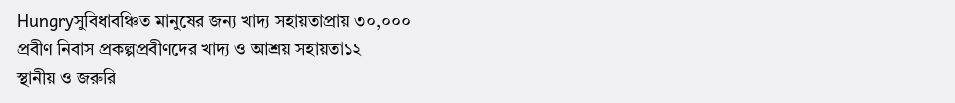Hungryসুবিধাবঞ্চিত মানুষের জন্য খাদ্য সহায়তাপ্রায় ৩০,০০০
প্রবীণ নিবাস প্রকল্পপ্রবীণদের খাদ্য ও আশ্রয় সহায়তা১২
স্থানীয় ও জরুরি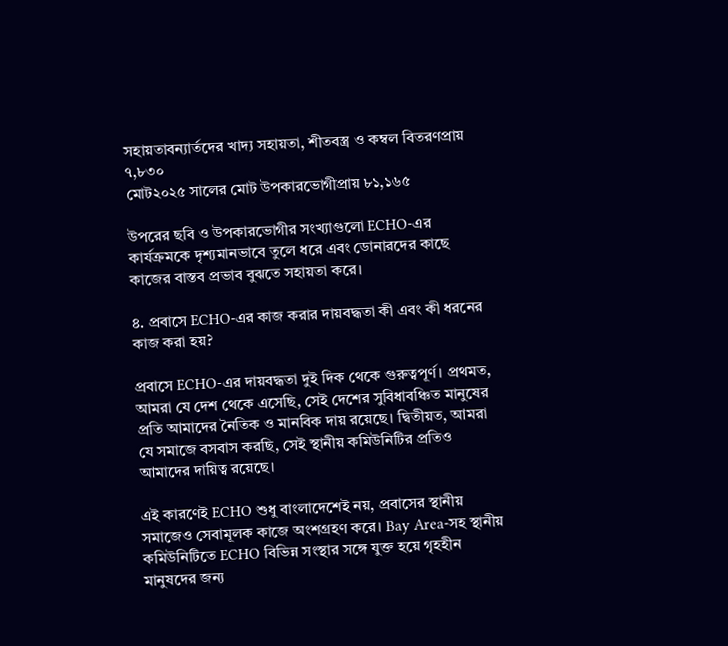সহায়তাবন্যার্তদের খাদ্য সহায়তা, শীতবস্ত্র ও কম্বল বিতরণপ্রায় ৭,৮৩০
মোট২০২৫ সালের মোট উপকারভোগীপ্রায় ৮১,১৬৫

উপরের ছবি ও উপকারভোগীর সংখ্যাগুলো ECHO-এর কার্যক্রমকে দৃশ্যমানভাবে তুলে ধরে এবং ডোনারদের কাছে কাজের বাস্তব প্রভাব বুঝতে সহায়তা করে।

৪. প্রবাসে ECHO-এর কাজ করার দায়বদ্ধতা কী এবং কী ধরনের কাজ করা হয়?

প্রবাসে ECHO-এর দায়বদ্ধতা দুই দিক থেকে গুরুত্বপূর্ণ। প্রথমত, আমরা যে দেশ থেকে এসেছি, সেই দেশের সুবিধাবঞ্চিত মানুষের প্রতি আমাদের নৈতিক ও মানবিক দায় রয়েছে। দ্বিতীয়ত, আমরা যে সমাজে বসবাস করছি, সেই স্থানীয় কমিউনিটির প্রতিও আমাদের দায়িত্ব রয়েছে।

এই কারণেই ECHO শুধু বাংলাদেশেই নয়, প্রবাসের স্থানীয় সমাজেও সেবামূলক কাজে অংশগ্রহণ করে। Bay Area-সহ স্থানীয় কমিউনিটিতে ECHO বিভিন্ন সংস্থার সঙ্গে যুক্ত হয়ে গৃহহীন মানুষদের জন্য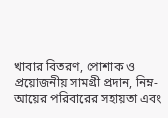খাবার বিতরণ, পোশাক ও প্রয়োজনীয় সামগ্রী প্রদান, নিম্ন-আয়ের পরিবারের সহায়তা এবং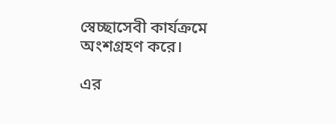স্বেচ্ছাসেবী কার্যক্রমে অংশগ্রহণ করে।

এর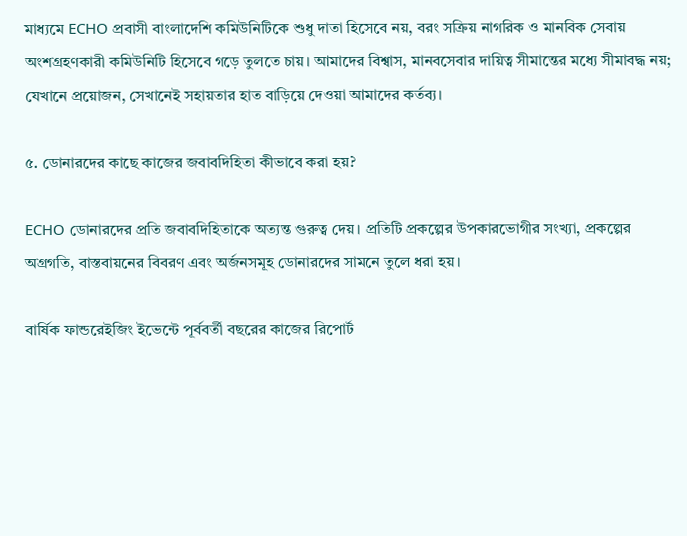মাধ্যমে ECHO প্রবাসী বাংলাদেশি কমিউনিটিকে শুধু দাতা হিসেবে নয়, বরং সক্রিয় নাগরিক ও মানবিক সেবায় অংশগ্রহণকারী কমিউনিটি হিসেবে গড়ে তুলতে চায়। আমাদের বিশ্বাস, মানবসেবার দায়িত্ব সীমান্তের মধ্যে সীমাবদ্ধ নয়; যেখানে প্রয়োজন, সেখানেই সহায়তার হাত বাড়িয়ে দেওয়া আমাদের কর্তব্য।

৫. ডোনারদের কাছে কাজের জবাবদিহিতা কীভাবে করা হয়?

ECHO ডোনারদের প্রতি জবাবদিহিতাকে অত্যন্ত গুরুত্ব দেয়। প্রতিটি প্রকল্পের উপকারভোগীর সংখ্যা, প্রকল্পের অগ্রগতি, বাস্তবায়নের বিবরণ এবং অর্জনসমূহ ডোনারদের সামনে তুলে ধরা হয়।

বার্ষিক ফান্ডরেইজিং ইভেন্টে পূর্ববর্তী বছরের কাজের রিপোর্ট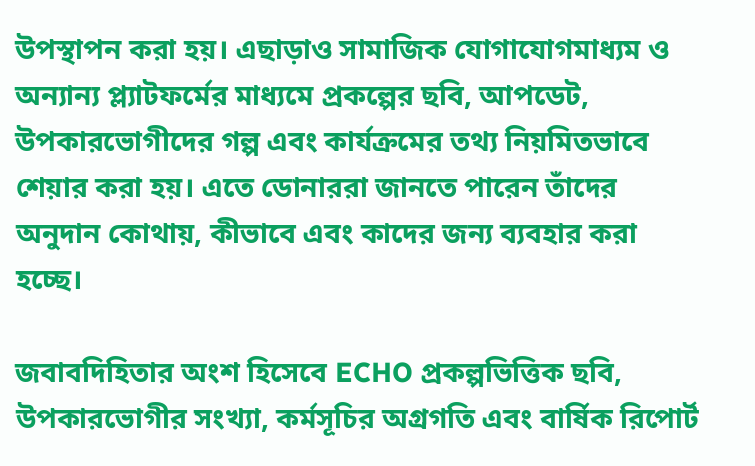উপস্থাপন করা হয়। এছাড়াও সামাজিক যোগাযোগমাধ্যম ও অন্যান্য প্ল্যাটফর্মের মাধ্যমে প্রকল্পের ছবি, আপডেট, উপকারভোগীদের গল্প এবং কার্যক্রমের তথ্য নিয়মিতভাবে শেয়ার করা হয়। এতে ডোনাররা জানতে পারেন তাঁদের অনুদান কোথায়, কীভাবে এবং কাদের জন্য ব্যবহার করা হচ্ছে।

জবাবদিহিতার অংশ হিসেবে ECHO প্রকল্পভিত্তিক ছবি, উপকারভোগীর সংখ্যা, কর্মসূচির অগ্রগতি এবং বার্ষিক রিপোর্ট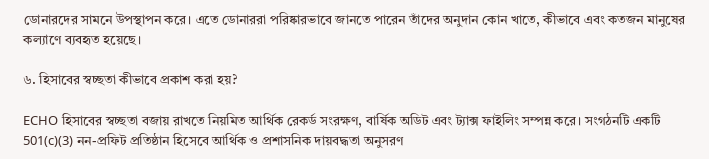ডোনারদের সামনে উপস্থাপন করে। এতে ডোনাররা পরিষ্কারভাবে জানতে পারেন তাঁদের অনুদান কোন খাতে, কীভাবে এবং কতজন মানুষের কল্যাণে ব্যবহৃত হয়েছে।

৬. হিসাবের স্বচ্ছতা কীভাবে প্রকাশ করা হয়?

ECHO হিসাবের স্বচ্ছতা বজায় রাখতে নিয়মিত আর্থিক রেকর্ড সংরক্ষণ, বার্ষিক অডিট এবং ট্যাক্স ফাইলিং সম্পন্ন করে। সংগঠনটি একটি 501(c)(3) নন-প্রফিট প্রতিষ্ঠান হিসেবে আর্থিক ও প্রশাসনিক দায়বদ্ধতা অনুসরণ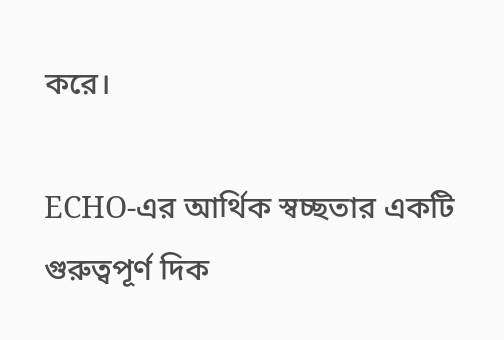করে।

ECHO-এর আর্থিক স্বচ্ছতার একটি গুরুত্বপূর্ণ দিক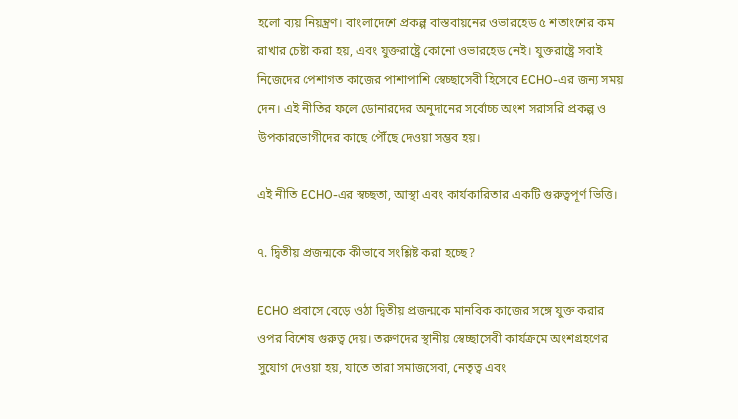হলো ব্যয় নিয়ন্ত্রণ। বাংলাদেশে প্রকল্প বাস্তবায়নের ওভারহেড ৫ শতাংশের কম রাখার চেষ্টা করা হয়, এবং যুক্তরাষ্ট্রে কোনো ওভারহেড নেই। যুক্তরাষ্ট্রে সবাই নিজেদের পেশাগত কাজের পাশাপাশি স্বেচ্ছাসেবী হিসেবে ECHO-এর জন্য সময় দেন। এই নীতির ফলে ডোনারদের অনুদানের সর্বোচ্চ অংশ সরাসরি প্রকল্প ও উপকারভোগীদের কাছে পৌঁছে দেওয়া সম্ভব হয়।

এই নীতি ECHO-এর স্বচ্ছতা, আস্থা এবং কার্যকারিতার একটি গুরুত্বপূর্ণ ভিত্তি।

৭. দ্বিতীয় প্রজন্মকে কীভাবে সংশ্লিষ্ট করা হচ্ছে?

ECHO প্রবাসে বেড়ে ওঠা দ্বিতীয় প্রজন্মকে মানবিক কাজের সঙ্গে যুক্ত করার ওপর বিশেষ গুরুত্ব দেয়। তরুণদের স্থানীয় স্বেচ্ছাসেবী কার্যক্রমে অংশগ্রহণের সুযোগ দেওয়া হয়, যাতে তারা সমাজসেবা, নেতৃত্ব এবং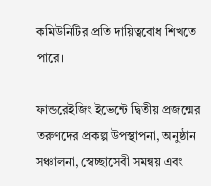কমিউনিটির প্রতি দায়িত্ববোধ শিখতে পারে।

ফান্ডরেইজিং ইভেন্টে দ্বিতীয় প্রজন্মের তরুণদের প্রকল্প উপস্থাপনা, অনুষ্ঠান সঞ্চালনা, স্বেচ্ছাসেবী সমন্বয় এবং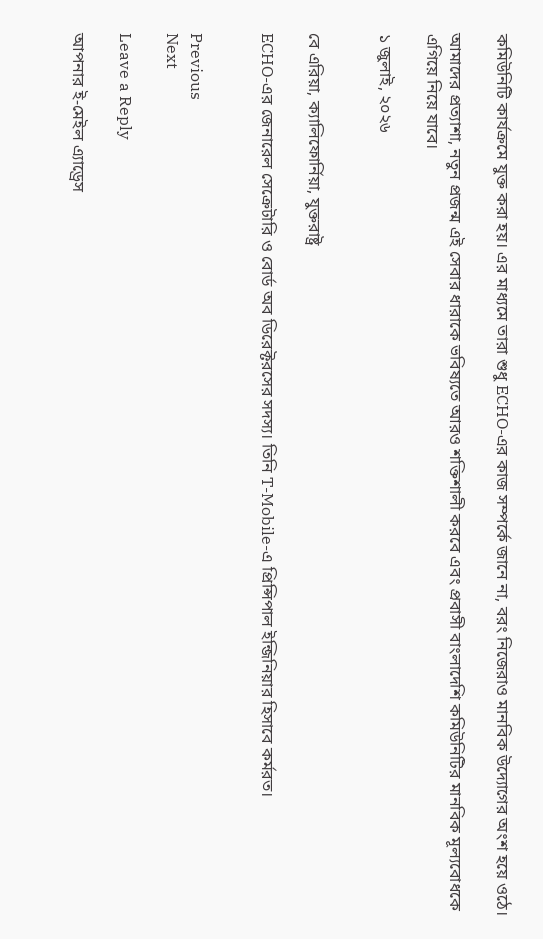কমিউনিটি কার্যক্রমে যুক্ত করা হয়। এর মাধ্যমে তারা শুধু ECHO-এর কাজ সম্পর্কে জানে না, বরং নিজেরাও মানবিক উদ্যোগের অংশ হয়ে ওঠে।

আমাদের প্রত্যাশা, নতুন প্রজন্ম এই সেবার ধারাকে ভবিষ্যতে আরও শক্তিশালী করবে এবং প্রবাসী বাংলাদেশি কমিউনিটির মানবিক মূল্যবোধকে এগিয়ে নিয়ে যাবে।

১ জুলাই, ২০২৬


বে এরিয়া, ক্যালিফোর্নিয়া, যুক্তরাষ্ট্র

ECHO-এর জেনারেল সেক্রেটারি ও বোর্ড অব ডিরেক্টরসের সদস্য। তিনি T-Mobile-এ প্রিন্সিপাল ইন্জিনিয়ার হিসাবে কর্মরত।


Previous
Next

Leave a Reply

আপনার ই-মেইল এ্যাড্রেস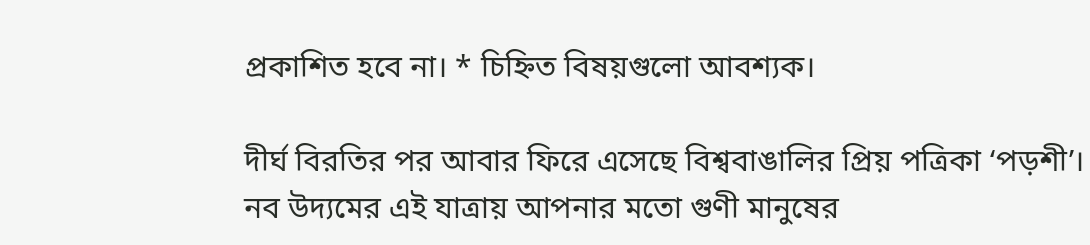প্রকাশিত হবে না। * চিহ্নিত বিষয়গুলো আবশ্যক।

দীর্ঘ বিরতির পর আবার ফিরে এসেছে বিশ্ববাঙালির প্রিয় পত্রিকা ‘পড়শী’।
নব উদ্যমের এই যাত্রায় আপনার মতো গুণী মানুষের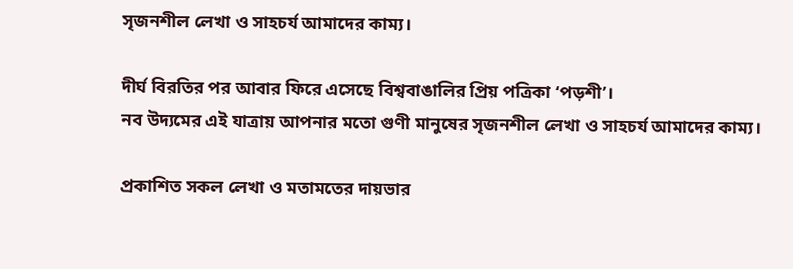সৃজনশীল লেখা ও সাহচর্য আমাদের কাম্য।

দীর্ঘ বিরতির পর আবার ফিরে এসেছে বিশ্ববাঙালির প্রিয় পত্রিকা ‘পড়শী’।
নব উদ্যমের এই যাত্রায় আপনার মতো গুণী মানুষের সৃজনশীল লেখা ও সাহচর্য আমাদের কাম্য।

প্রকাশিত সকল লেখা ও মতামতের দায়ভার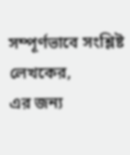সম্পূর্ণভাবে সংশ্লিষ্ট লেখকের,
এর জন্য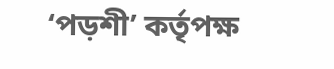‘পড়শী’ কর্তৃপক্ষ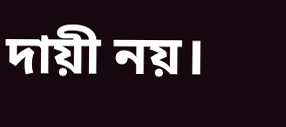দায়ী নয়।